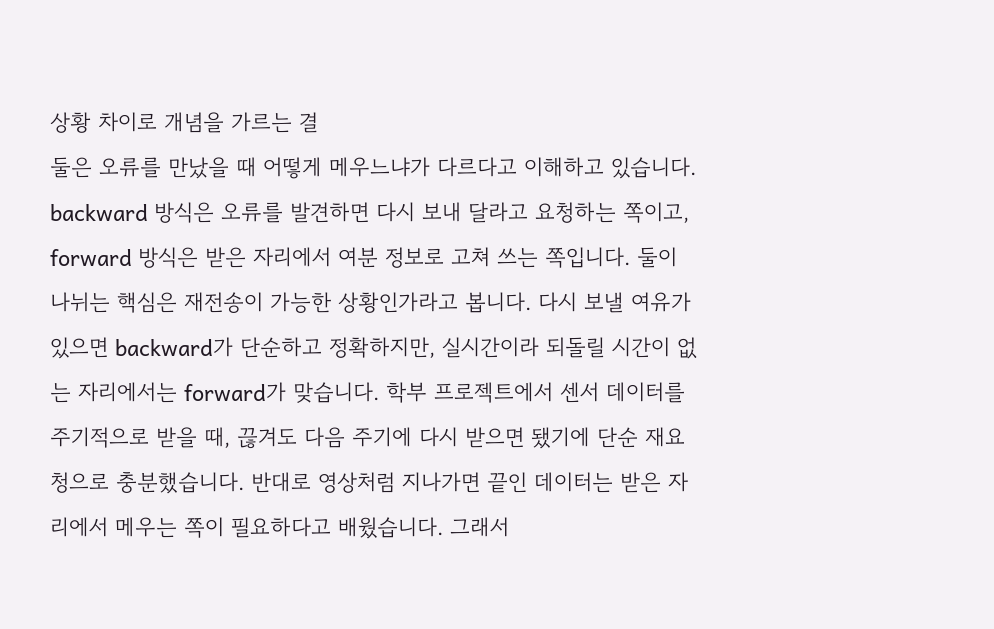상황 차이로 개념을 가르는 결
둘은 오류를 만났을 때 어떻게 메우느냐가 다르다고 이해하고 있습니다. backward 방식은 오류를 발견하면 다시 보내 달라고 요청하는 쪽이고, forward 방식은 받은 자리에서 여분 정보로 고쳐 쓰는 쪽입니다. 둘이 나뉘는 핵심은 재전송이 가능한 상황인가라고 봅니다. 다시 보낼 여유가 있으면 backward가 단순하고 정확하지만, 실시간이라 되돌릴 시간이 없는 자리에서는 forward가 맞습니다. 학부 프로젝트에서 센서 데이터를 주기적으로 받을 때, 끊겨도 다음 주기에 다시 받으면 됐기에 단순 재요청으로 충분했습니다. 반대로 영상처럼 지나가면 끝인 데이터는 받은 자리에서 메우는 쪽이 필요하다고 배웠습니다. 그래서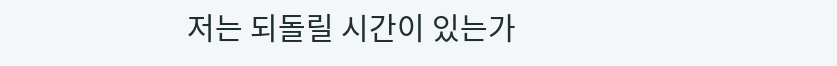저는 되돌릴 시간이 있는가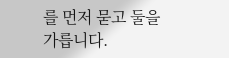를 먼저 묻고 둘을 가릅니다.